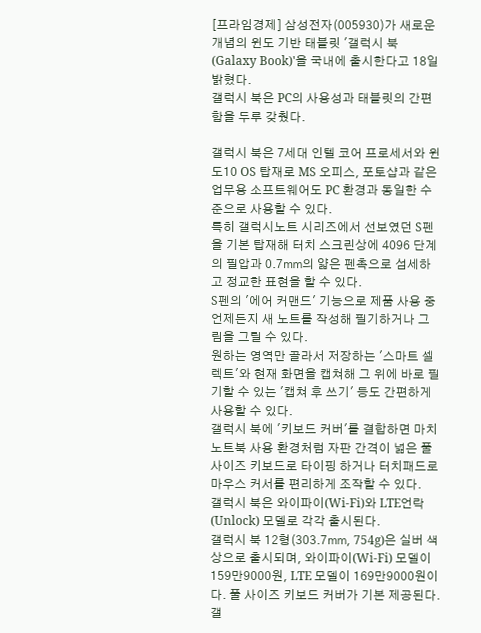[프라임경제] 삼성전자(005930)가 새로운 개념의 윈도 기반 태블릿 '갤럭시 북(Galaxy Book)'을 국내에 출시한다고 18일 밝혔다.
갤럭시 북은 PC의 사용성과 태블릿의 간편함을 두루 갖췄다.

갤럭시 북은 7세대 인텔 코어 프로세서와 윈도10 OS 탑재로 MS 오피스, 포토샵과 같은 업무용 소프트웨어도 PC 환경과 동일한 수준으로 사용할 수 있다.
특히 갤럭시노트 시리즈에서 선보였던 S펜을 기본 탑재해 터치 스크린상에 4096 단계의 필압과 0.7㎜의 얇은 펜촉으로 섬세하고 정교한 표현을 할 수 있다.
S펜의 '에어 커맨드' 기능으로 제품 사용 중 언제든지 새 노트를 작성해 필기하거나 그림을 그릴 수 있다.
원하는 영역만 골라서 저장하는 '스마트 셀렉트'와 현재 화면을 캡쳐해 그 위에 바로 필기할 수 있는 '캡쳐 후 쓰기' 등도 간편하게 사용할 수 있다.
갤럭시 북에 '키보드 커버'를 결합하면 마치 노트북 사용 환경처럼 자판 간격이 넓은 풀 사이즈 키보드로 타이핑 하거나 터치패드로 마우스 커서를 편리하게 조작할 수 있다.
갤럭시 북은 와이파이(Wi-Fi)와 LTE언락(Unlock) 모델로 각각 출시된다.
갤럭시 북 12형(303.7㎜, 754g)은 실버 색상으로 출시되며, 와이파이(Wi-Fi) 모델이 159만9000원, LTE 모델이 169만9000원이다. 풀 사이즈 키보드 커버가 기본 제공된다.
갤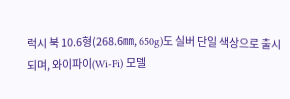럭시 북 10.6형(268.6㎜, 650g)도 실버 단일 색상으로 출시되며, 와이파이(Wi-Fi) 모델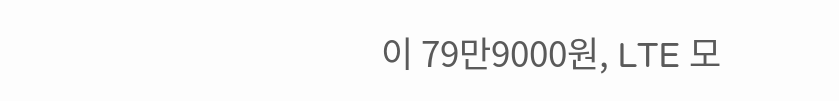이 79만9000원, LTE 모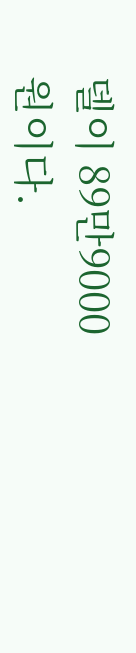델이 89만9000원이다.